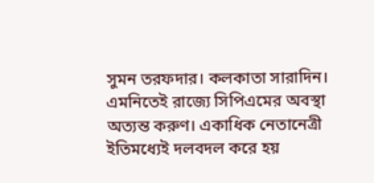সুমন তরফদার। কলকাতা সারাদিন।
এমনিতেই রাজ্যে সিপিএমের অবস্থা অত্যন্ত করুণ। একাধিক নেতানেত্রী ইতিমধ্যেই দলবদল করে হয়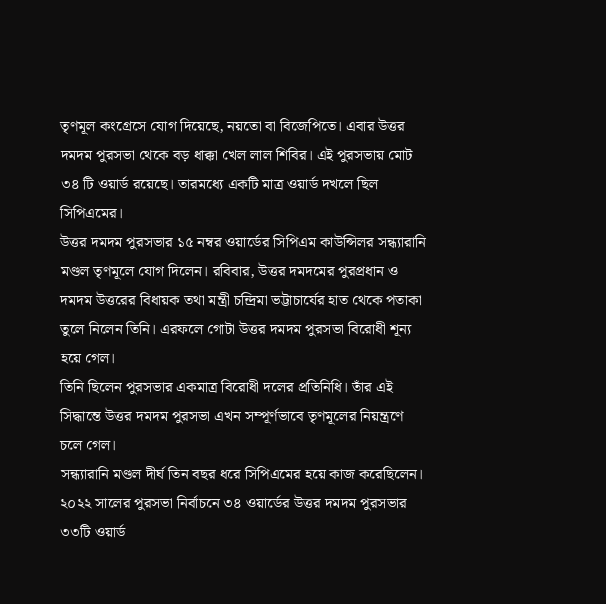তৃণমূল কংগ্রেসে যোগ দিয়েছে, নয়তো বা বিজেপিতে। এবার উত্তর দমদম পুরসভা থেকে বড় ধাক্কা খেল লাল শিবির। এই পুরসভায় মোট ৩৪ টি ওয়ার্ড রয়েছে। তারমধ্যে একটি মাত্র ওয়ার্ড দখলে ছিল সিপিএমের।
উত্তর দমদম পুরসভার ১৫ নম্বর ওয়ার্ডের সিপিএম কাউন্সিলর সন্ধ্যারানি মণ্ডল তৃণমূলে যোগ দিলেন। রবিবার, উত্তর দমদমের পুরপ্রধান ও দমদম উত্তরের বিধায়ক তথা মন্ত্রী চন্দ্রিমা ভট্টাচার্যের হাত থেকে পতাকা তুলে নিলেন তিনি। এরফলে গোটা উত্তর দমদম পুরসভা বিরোধী শূন্য হয়ে গেল।
তিনি ছিলেন পুরসভার একমাত্র বিরোধী দলের প্রতিনিধি। তাঁর এই সিদ্ধান্তে উত্তর দমদম পুরসভা এখন সম্পূর্ণভাবে তৃণমূলের নিয়ন্ত্রণে চলে গেল।
সন্ধ্যারানি মণ্ডল দীর্ঘ তিন বছর ধরে সিপিএমের হয়ে কাজ করেছিলেন। ২০২২ সালের পুরসভা নির্বাচনে ৩৪ ওয়ার্ডের উত্তর দমদম পুরসভার ৩৩টি ওয়ার্ড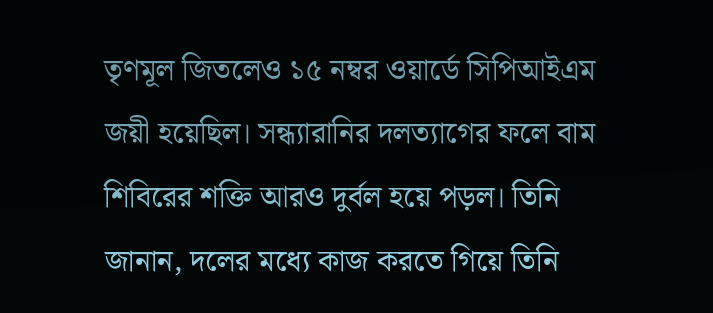তৃণমূল জিতলেও ১৫ নম্বর ওয়ার্ডে সিপিআইএম জয়ী হয়েছিল। সন্ধ্যারানির দলত্যাগের ফলে বাম শিবিরের শক্তি আরও দুর্বল হয়ে পড়ল। তিনি জানান, দলের মধ্যে কাজ করতে গিয়ে তিনি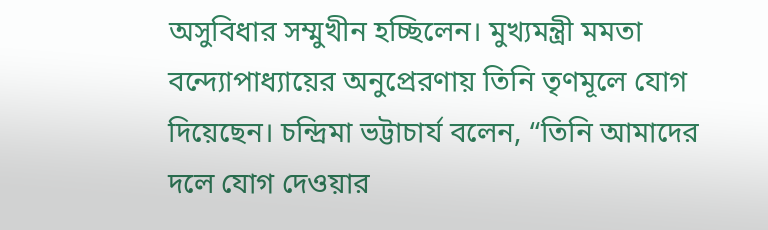অসুবিধার সম্মুখীন হচ্ছিলেন। মুখ্যমন্ত্রী মমতা বন্দ্যোপাধ্যায়ের অনুপ্রেরণায় তিনি তৃণমূলে যোগ দিয়েছেন। চন্দ্রিমা ভট্টাচার্য বলেন, “তিনি আমাদের দলে যোগ দেওয়ার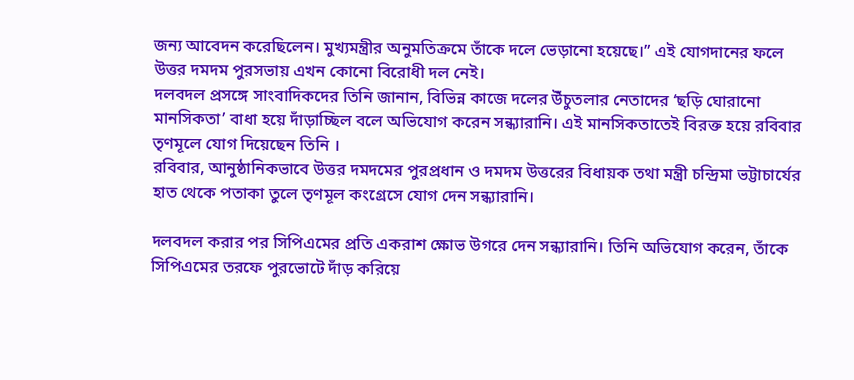জন্য আবেদন করেছিলেন। মুখ্যমন্ত্রীর অনুমতিক্রমে তাঁকে দলে ভেড়ানো হয়েছে।” এই যোগদানের ফলে উত্তর দমদম পুরসভায় এখন কোনো বিরোধী দল নেই।
দলবদল প্রসঙ্গে সাংবাদিকদের তিনি জানান, বিভিন্ন কাজে দলের উঁচুতলার নেতাদের ‘ছড়ি ঘোরানো মানসিকতা’ বাধা হয়ে দাঁড়াচ্ছিল বলে অভিযোগ করেন সন্ধ্যারানি। এই মানসিকতাতেই বিরক্ত হয়ে রবিবার তৃণমূলে যোগ দিয়েছেন তিনি ।
রবিবার, আনুষ্ঠানিকভাবে উত্তর দমদমের পুরপ্রধান ও দমদম উত্তরের বিধায়ক তথা মন্ত্রী চন্দ্রিমা ভট্টাচার্যের হাত থেকে পতাকা তুলে তৃণমূল কংগ্রেসে যোগ দেন সন্ধ্যারানি।

দলবদল করার পর সিপিএমের প্রতি একরাশ ক্ষোভ উগরে দেন সন্ধ্যারানি। তিনি অভিযোগ করেন, তাঁকে সিপিএমের তরফে পুরভোটে দাঁড় করিয়ে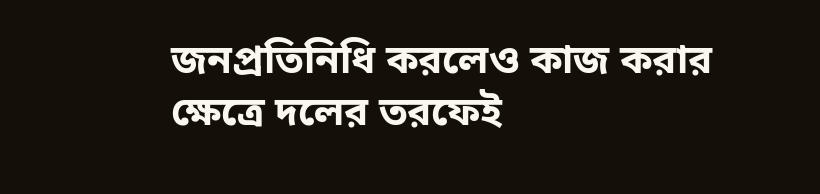জনপ্রতিনিধি করলেও কাজ করার ক্ষেত্রে দলের তরফেই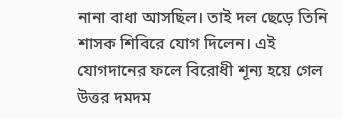নানা বাধা আসছিল। তাই দল ছেড়ে তিনি শাসক শিবিরে যোগ দিলেন। এই যোগদানের ফলে বিরোধী শূন্য হয়ে গেল উত্তর দমদম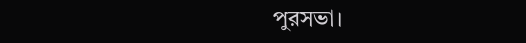পুরসভা।